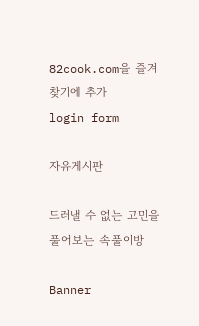82cook.com을 즐겨찾기에 추가
login form

자유게시판

드러낼 수 없는 고민을 풀어보는 속풀이방

Banner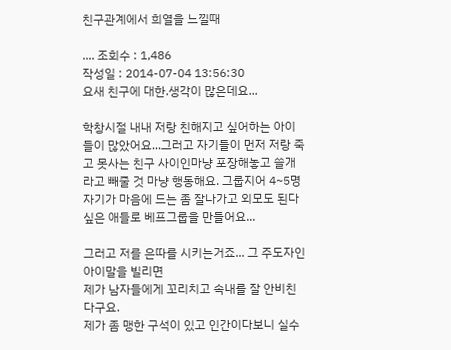친구관계에서 희열을 느낄때

.... 조회수 : 1,486
작성일 : 2014-07-04 13:56:30
요새 친구에 대한.생각이 많은데요...

학창시절 내내 저랑 친해지고 싶어하는 아이들이 많았어요...그러고 자기들이 먼저 저랑 죽고 못사는 친구 사이인마냥 포장해놓고 쓸개라고 빼줄 것 마냥 행동해요. 그룹지어 4~5명 자기가 마음에 드는 좀 잘나가고 외모도 된다 싶은 애들로 베프그룹을 만들어요...

그러고 저를 은따를 시키는거죠... 그 주도자인 아이말을 빌리면
제가 남자들에게 꼬리치고 속내를 잘 안비친다구요.
제가 좀 맹한 구석이 있고 인간이다보니 실수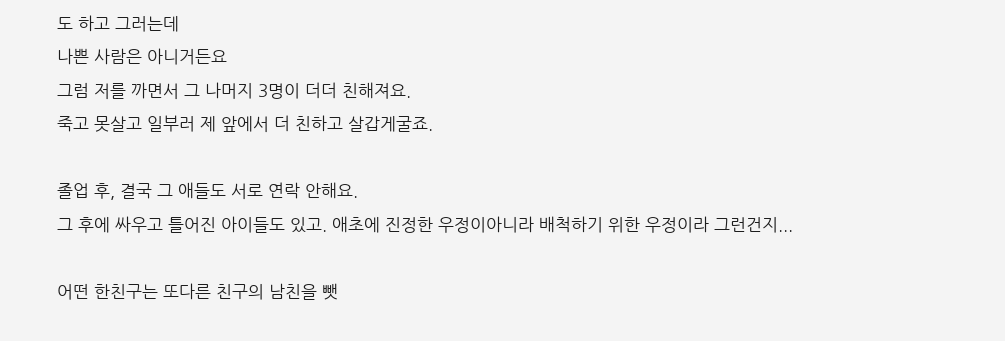도 하고 그러는데
나쁜 사람은 아니거든요
그럼 저를 까면서 그 나머지 3명이 더더 친해져요.
죽고 못살고 일부러 제 앞에서 더 친하고 살갑게굴죠.

졸업 후, 결국 그 애들도 서로 연락 안해요.
그 후에 싸우고 틀어진 아이들도 있고. 애초에 진정한 우정이아니라 배척하기 위한 우정이라 그런건지...

어떤 한친구는 또다른 친구의 남친을 뺏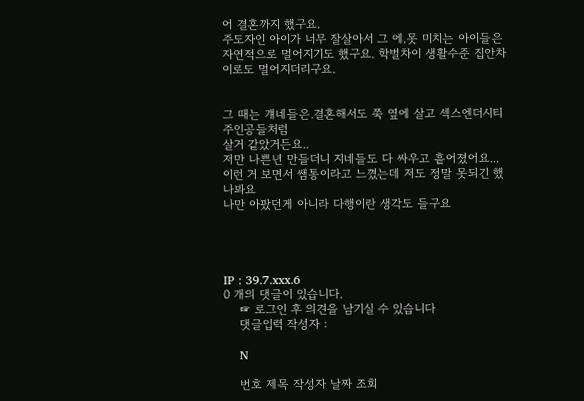어 결혼까지 했구요.
주도자인 아이가 너무 잘살아서 그 에.못 미치는 아이들은
자연적으로 멀어지기도 했구요. 학벌차이 생활수준 집안차이로도 멀어지더리구요.


그 때는 걔네들은.결혼해서도 쭉 옆에 살고 섹스엔더시티 주인공들처럼
살거 같았거든요..
저만 나쁜년 만들더니 지네들도 다 싸우고 흩어졌어요...
이런 거 보면서 쌤통이라고 느꼈는데 저도 정말 못되긴 했나봐요
나만 아팠던게 아니라 다행이란 생각도 들구요




IP : 39.7.xxx.6
0 개의 댓글이 있습니다.
    ☞ 로그인 후 의견을 남기실 수 있습니다
    댓글입력 작성자 :

    N

    번호 제목 작성자 날짜 조회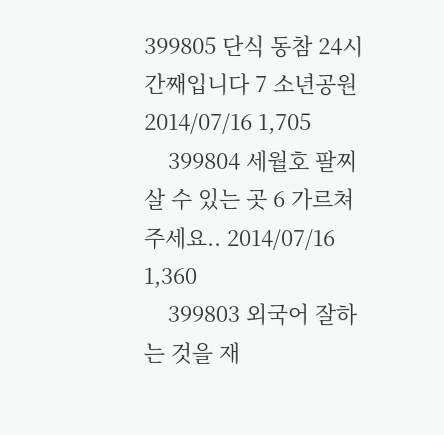399805 단식 동참 24시간째입니다 7 소년공원 2014/07/16 1,705
    399804 세월호 팔찌 살 수 있는 곳 6 가르쳐주세요.. 2014/07/16 1,360
    399803 외국어 잘하는 것을 재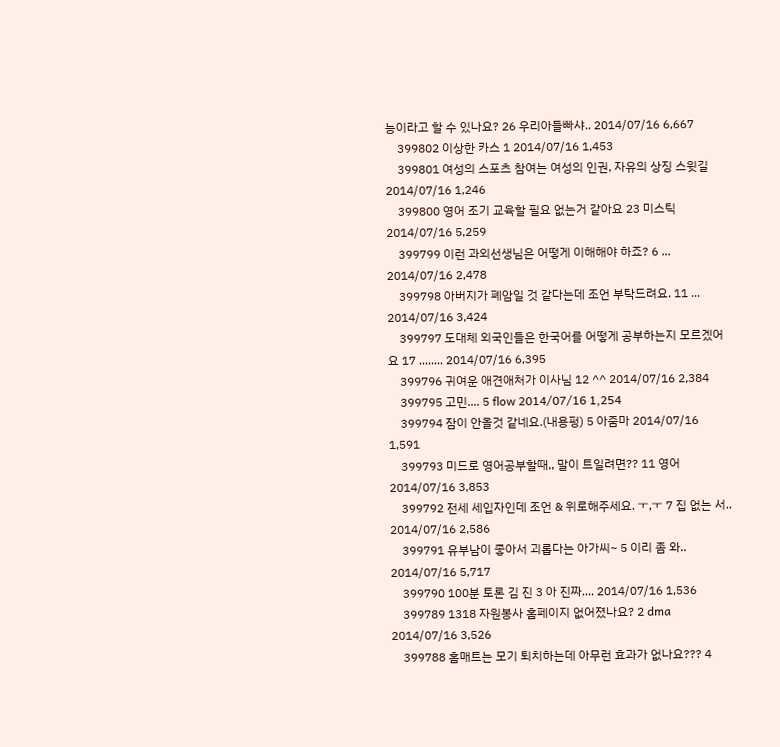능이라고 할 수 있나요? 26 우리아들빠샤.. 2014/07/16 6,667
    399802 이상한 카스 1 2014/07/16 1,453
    399801 여성의 스포츠 참여는 여성의 인권, 자유의 상징 스윗길 2014/07/16 1,246
    399800 영어 조기 교육할 필요 없는거 같아요 23 미스틱 2014/07/16 5,259
    399799 이런 과외선생님은 어떻게 이해해야 하죠? 6 ... 2014/07/16 2,478
    399798 아버지가 폐암일 것 같다는데 조언 부탁드려요. 11 ... 2014/07/16 3,424
    399797 도대체 외국인들은 한국어를 어떻게 공부하는지 모르겠어요 17 ........ 2014/07/16 6,395
    399796 귀여운 애견애처가 이사님 12 ^^ 2014/07/16 2,384
    399795 고민.... 5 flow 2014/07/16 1,254
    399794 잠이 안올것 같네요.(내용펑) 5 아줌마 2014/07/16 1,591
    399793 미드로 영어공부할때,, 말이 트일려면?? 11 영어 2014/07/16 3,853
    399792 전세 세입자인데 조언 & 위로해주세요. ㅜ,ㅜ 7 집 없는 서.. 2014/07/16 2,586
    399791 유부남이 좋아서 괴롭다는 아가씨~ 5 이리 좀 와.. 2014/07/16 5,717
    399790 100분 토론 김 진 3 아 진짜.... 2014/07/16 1,536
    399789 1318 자원봉사 홈페이지 없어졌나요? 2 dma 2014/07/16 3,526
    399788 홈매트는 모기 퇴치하는데 아무런 효과가 없나요??? 4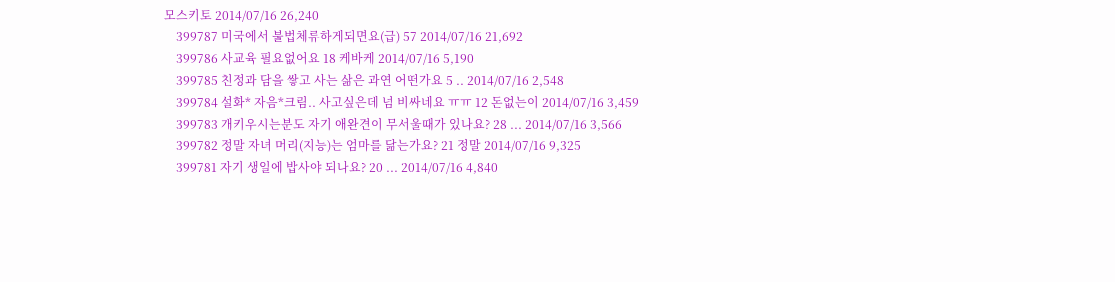모스키토 2014/07/16 26,240
    399787 미국에서 불법체류하게되면요(급) 57 2014/07/16 21,692
    399786 사교육 필요없어요 18 케바케 2014/07/16 5,190
    399785 친정과 담을 쌓고 사는 삶은 과연 어떤가요 5 .. 2014/07/16 2,548
    399784 설화* 자음*크림.. 사고싶은데 넘 비싸네요 ㅠㅠ 12 돈없는이 2014/07/16 3,459
    399783 개키우시는분도 자기 애완견이 무서울때가 있나요? 28 ... 2014/07/16 3,566
    399782 정말 자녀 머리(지능)는 엄마를 닮는가요? 21 정말 2014/07/16 9,325
    399781 자기 생일에 밥사야 되나요? 20 ... 2014/07/16 4,840